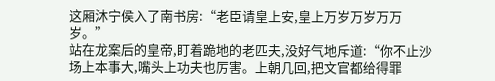这厢沐宁侯入了南书房:“老臣请皇上安,皇上万岁万岁万万岁。”
站在龙案后的皇帝,盯着跪地的老匹夫,没好气地斥道:“你不止沙场上本事大,嘴头上功夫也厉害。上朝几回,把文官都给得罪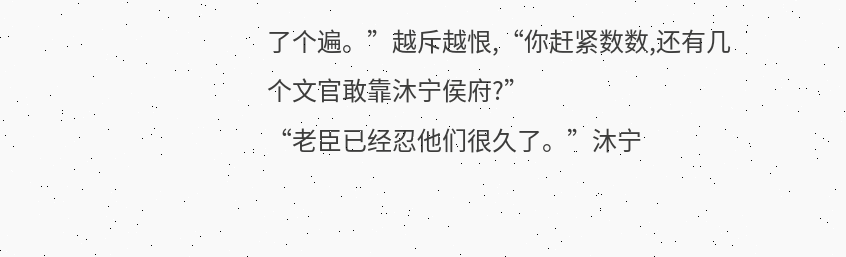了个遍。”越斥越恨,“你赶紧数数,还有几个文官敢靠沐宁侯府?”
“老臣已经忍他们很久了。”沐宁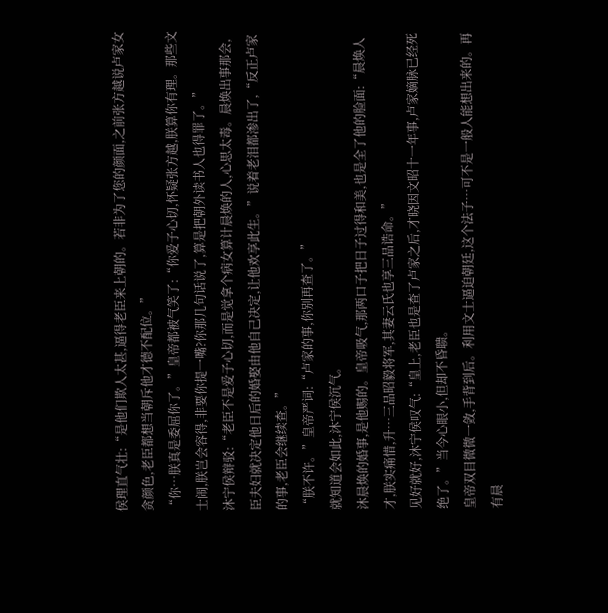侯理直气壮:“是他们欺人太甚,逼得老臣来上朝的。若非为了您的颜面,之前张方越说卢家女贪颜色,老臣都想当朝斥他才德不配位。”
“你…朕真是委屈你了。”皇帝都被气笑了:“你爱子心切,怀疑张方越,朕算你有理。那些文士闹,朕岂会容得,非要你提一嘴?你那几句话说了,算是把朝外读书人也得罪了。”
沐宁侯辩驳:“老臣不是爱子心切,而是觉拿个病女算计晨焕的人,心思太毒。晨焕出事那会,臣夫妇就决定他日后的婚娶由他自己决定,让他欢享此生。”说着老泪都渗出了,“反正卢家的事,老臣会继续查。”
“朕不许。”皇帝严词:“卢家的事,你别再查了。”
就知道会如此,沐宁侯沉气。
沐晨焕的婚事,是他赐的。皇帝吸气,那两口子把日子过得和美,也是全了他的脸面:“晨焕人才,朕实痛惜,升…三品昭毅将军,其妻云氏也享三品诰命。”
见好就好,沐宁侯叹气:“皇上,老臣也是查了卢家之后,才晓因文昭十一年事,卢家嫡脉已经死绝了。”当今心眼小,但却不昏聩。
皇帝双目微微一敛,手背到后。利用文士逼迫朝廷,这个法子…可不是一般人能想出来的。再有晨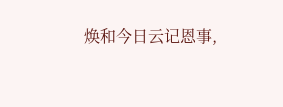焕和今日云记恩事,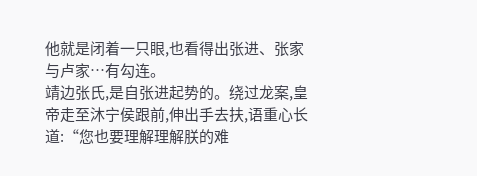他就是闭着一只眼,也看得出张进、张家与卢家…有勾连。
靖边张氏,是自张进起势的。绕过龙案,皇帝走至沐宁侯跟前,伸出手去扶,语重心长道:“您也要理解理解朕的难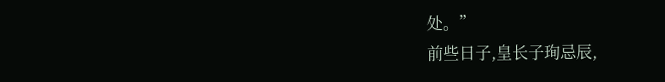处。”
前些日子,皇长子珣忌辰,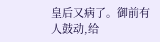皇后又病了。御前有人鼓动,给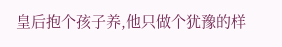皇后抱个孩子养,他只做个犹豫的样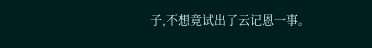子,不想竟试出了云记恩一事。